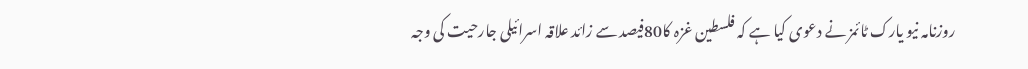روزنامہ نیو یارک ٹائمز نے دعوی کیا ہے کہ فلسطین غزہ کا80فیصد سے زائد علاقہ اسرائیلی جارحیت کی وجہ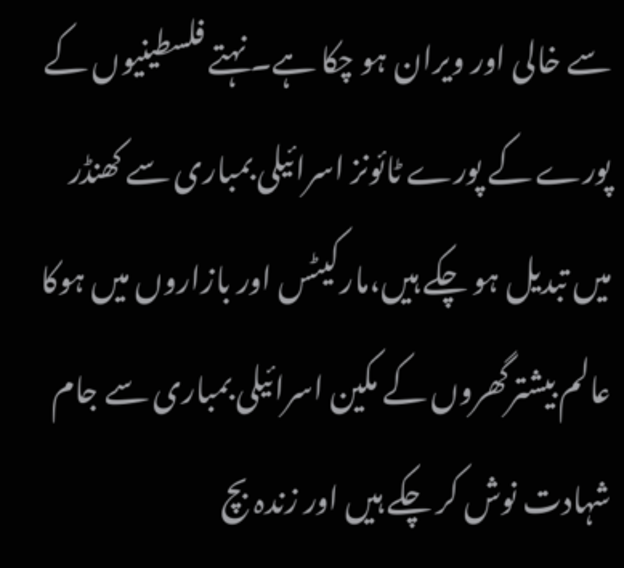سے خالی اور ویران ہو چکا ہے۔ نہتے فلسطینیوں کے پورے کے پورے ٹائونز اسرائیلی بمباری سے کھنڈر میں تبدیل ہو چکے ہیں،مارکیٹس اور بازاروں میں ہوکا عالم بیشترگھروں کے مکین اسرائیلی بمباری سے جام شہادت نوش کر چکے ہیں اور زندہ بچ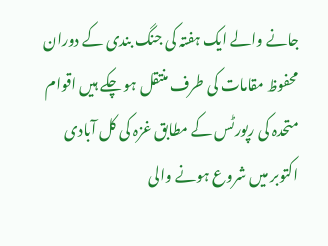جانے والے ایک ہفتہ کی جنگ بندی کے دوران محفوظ مقامات کی طرف منتقل ہو چکے ہیں اقوام متحدہ کی رپورٹس کے مطابق غزہ کی کل آبادی اکتوبر میں شروع ہونے والی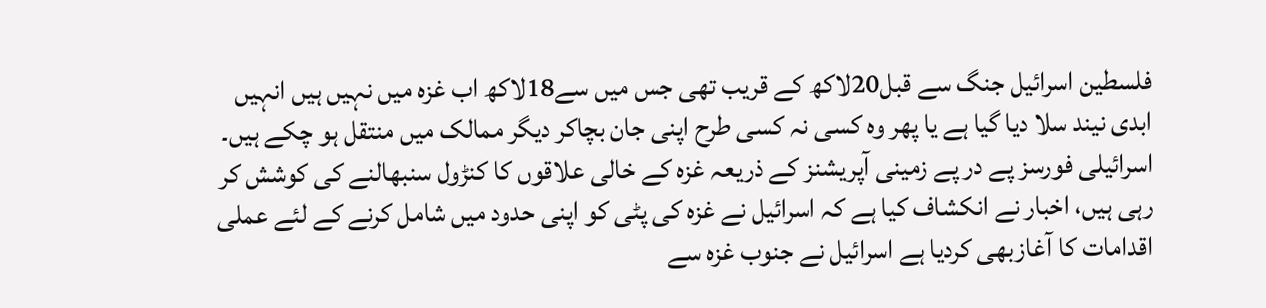فلسطین اسرائیل جنگ سے قبل20لاکھ کے قریب تھی جس میں سے18لاکھ اب غزہ میں نہیں ہیں انہیں ابدی نیند سلا دیا گیا ہے یا پھر وہ کسی نہ کسی طرح اپنی جان بچاکر دیگر ممالک میں منتقل ہو چکے ہیں۔ اسرائیلی فورسز پے در پے زمینی آپریشنز کے ذریعہ غزہ کے خالی علاقوں کا کنڑول سنبھالنے کی کوشش کر رہی ہیں، اخبار نے انکشاف کیا ہے کہ اسرائیل نے غزہ کی پٹی کو اپنی حدود میں شامل کرنے کے لئے عملی اقدامات کا آغازبھی کردیا ہے اسرائیل نے جنوب غزہ سے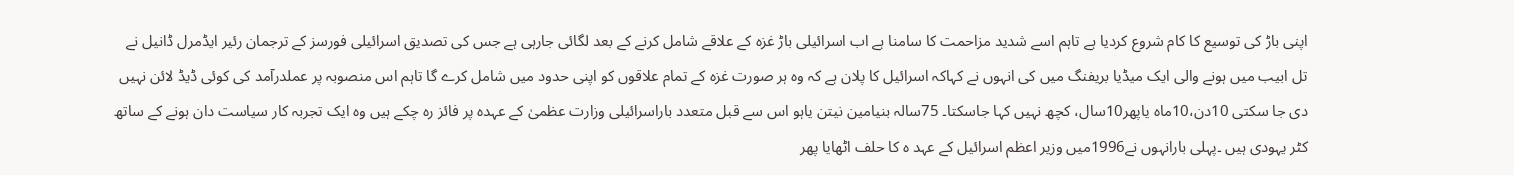اپنی باڑ کی توسیع کا کام شروع کردیا ہے تاہم اسے شدید مزاحمت کا سامنا ہے اب اسرائیلی باڑ غزہ کے علاقے شامل کرنے کے بعد لگائی جارہی ہے جس کی تصدیق اسرائیلی فورسز کے ترجمان رئیر ایڈمرل ڈانیل نے تل ابیب میں ہونے والی ایک میڈیا بریفنگ میں کی انہوں نے کہاکہ اسرائیل کا پلان ہے کہ وہ ہر صورت غزہ کے تمام علاقوں کو اپنی حدود میں شامل کرے گا تاہم اس منصوبہ پر عملدرآمد کی کوئی ڈیڈ لائن نہیں دی جا سکتی 10دن،10ماہ یاپھر10سال، کچھ نہیں کہا جاسکتا۔ 75سالہ بنیامین نیتن یاہو اس سے قبل متعدد باراسرائیلی وزارت عظمیٰ کے عہدہ پر فائز رہ چکے ہیں وہ ایک تجربہ کار سیاست دان ہونے کے ساتھ کٹر یہودی ہیں ۔پہلی بارانہوں نے1996میں وزیر اعظم اسرائیل کے عہد ہ کا حلف اٹھایا پھر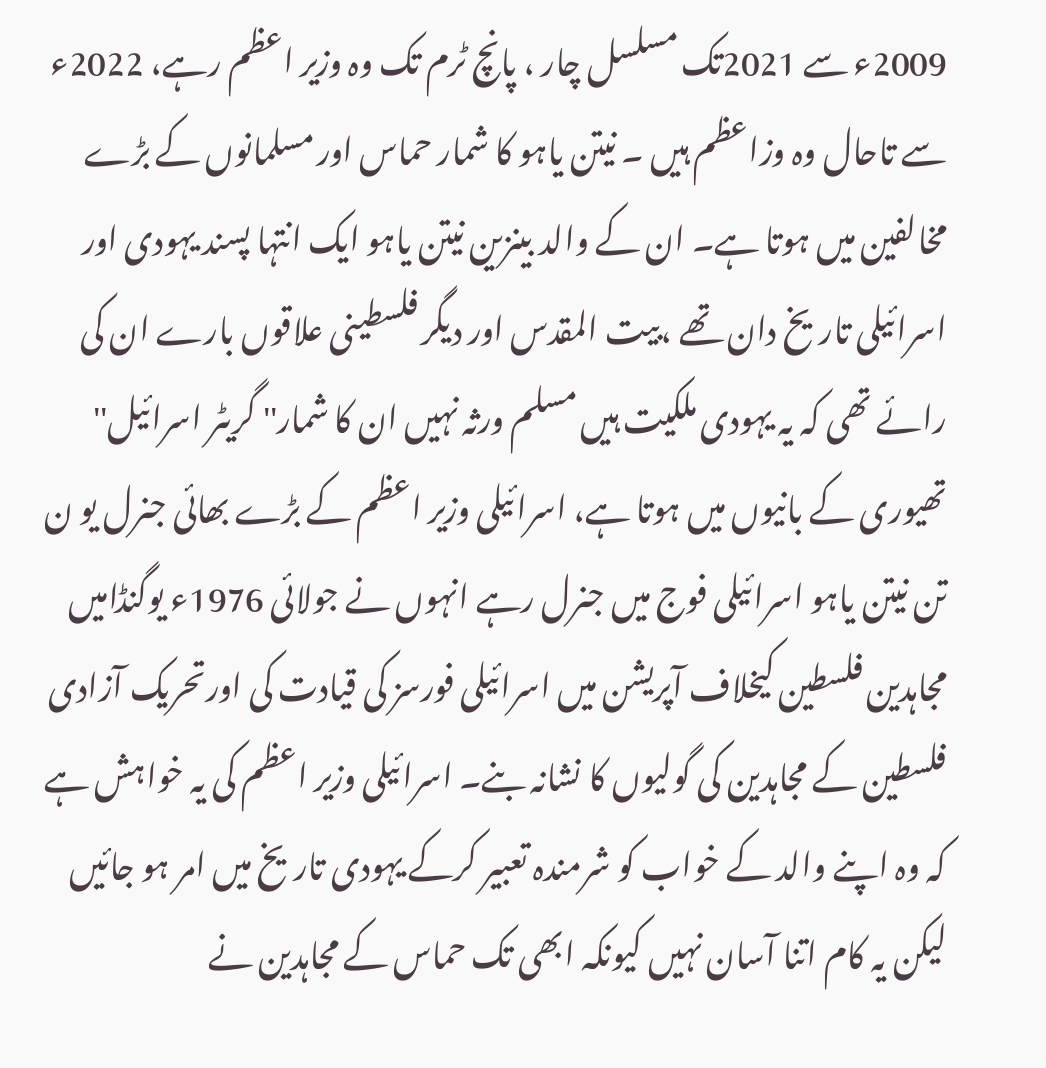2009ء سے 2021تک مسلسل چار ، پانچ ٹرم تک وہ وزیر اعظم رہے، 2022ء سے تاحال وہ وزاعظم ہیں ۔ نیتن یاہو کا شمار حماس اور مسلمانوں کے بڑے مخالفین میں ہوتا ہے۔ ان کے والد بینزین نیتن یاہو ایک انتہا پسند یہودی اور اسرائیلی تاریخ دان تھے ،بیت المقدس اور دیگر فلسطینی علاقوں بارے ان کی رائے تھی کہ یہ یہودی ملکیت ہیں مسلم ورثہ نہیں ان کا شمار'' گریٹر اسرائیل'' تھیوری کے بانیوں میں ہوتا ہے، اسرائیلی وزیر اعظم کے بڑے بھائی جنرل یو ن تن نیتن یاہو اسرائیلی فوج میں جنرل رہے انہوں نے جولائی 1976ء یوگنڈامیں مجاہدین فلسطین کیخلاف آپریشن میں اسرائیلی فورسز کی قیادت کی اورتحریک آزادی فلسطین کے مجاہدین کی گولیوں کا نشانہ بنے۔ اسرائیلی وزیر اعظم کی یہ خواہش ہے کہ وہ اپنے والد کے خواب کو شرمندہ تعبیر کرکے یہودی تاریخ میں امر ہو جائیں لیکن یہ کام اتنا آسان نہیں کیونکہ ابھی تک حماس کے مجاہدین نے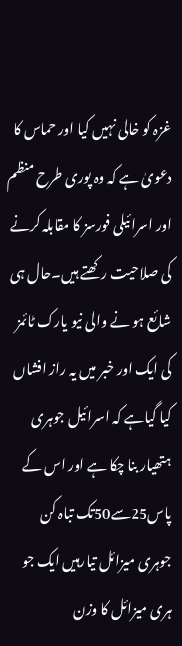غزہ کو خالی نہیں کیا اور حماس کا دعویٰ ہے کہ وہ پوری طرح منظم اور اسرائیلی فورسز کا مقابلہ کرنے کی صلاحیت رکھتے ہیں۔حال ہی شائع ہو نے والی نیو یارک ٹائمز کی ایک اور خبر میں یہ راز افشاں کیا گیاہے کہ اسرائیل جوہری ہتھیار بنا چکا ہے اور اس کے پاس25سے50تک تباہ کن جوہری میزائل تیارہیں ایک جو ہری میزائل کا وزن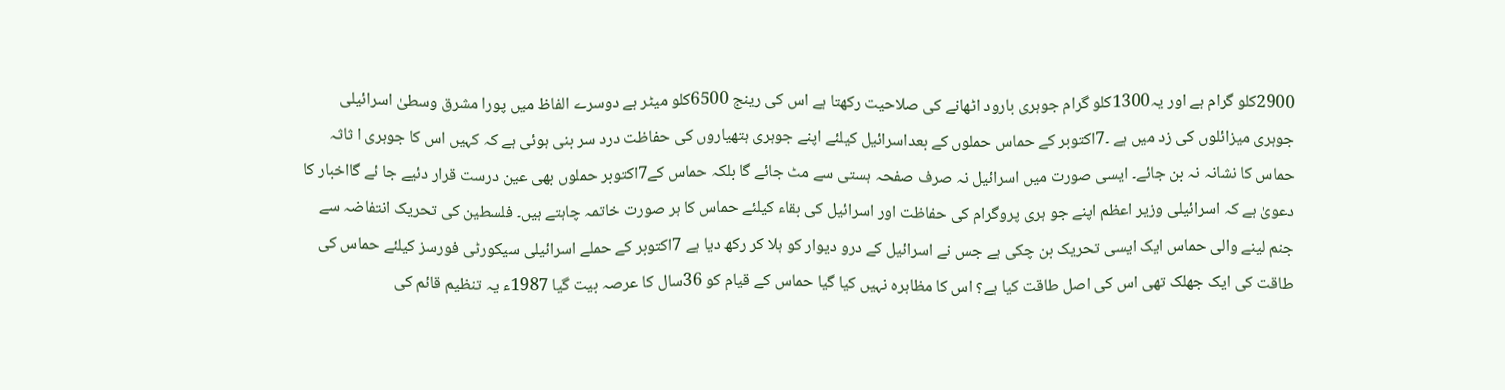2900کلو گرام ہے اور یہ1300کلو گرام جوہری بارود اٹھانے کی صلاحیت رکھتا ہے اس کی رینج 6500کلو میٹر ہے دوسرے الفاظ میں پورا مشرق وسطیٰ اسرائیلی جوہری میزائلوں کی زد میں ہے ۔7اکتوبر کے حماس حملوں کے بعداسرائیل کیلئے اپنے جوہری ہتھیاروں کی حفاظت درد سر بنی ہوئی ہے کہ کہیں اس کا جوہری ا ثاثہ حماس کا نشانہ نہ بن جائے۔ ایسی صورت میں اسرائیل نہ صرف صفحہ ہستی سے مٹ جائے گا بلکہ حماس کے7اکتوبر حملوں بھی عین درست قرار دئیے جا ئے گااخبار کا دعویٰ ہے کہ اسرائیلی وزیر اعظم اپنے جو ہری پروگرام کی حفاظت اور اسرائیل کی بقاء کیلئے حماس کا ہر صورت خاتمہ چاہتے ہیں۔ فلسطین کی تحریک انتفاضہ سے جنم لینے والی حماس ایک ایسی تحریک بن چکی ہے جس نے اسرائیل کے درو دیوار کو ہلا کر رکھ دیا ہے 7اکتوبر کے حملے اسرائیلی سیکورٹی فورسز کیلئے حماس کی طاقت کی ایک جھلک تھی اس کی اصل طاقت کیا ہے؟ اس کا مظاہرہ نہیں کیا گیا حماس کے قیام کو 36سال کا عرصہ بیت گیا 1987ء یہ تنظیم قائم کی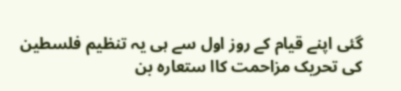گئی اپنے قیام کے روز اول سے ہی یہ تنظیم فلسطین کی تحریک مزاحمت کاا ستعارہ بن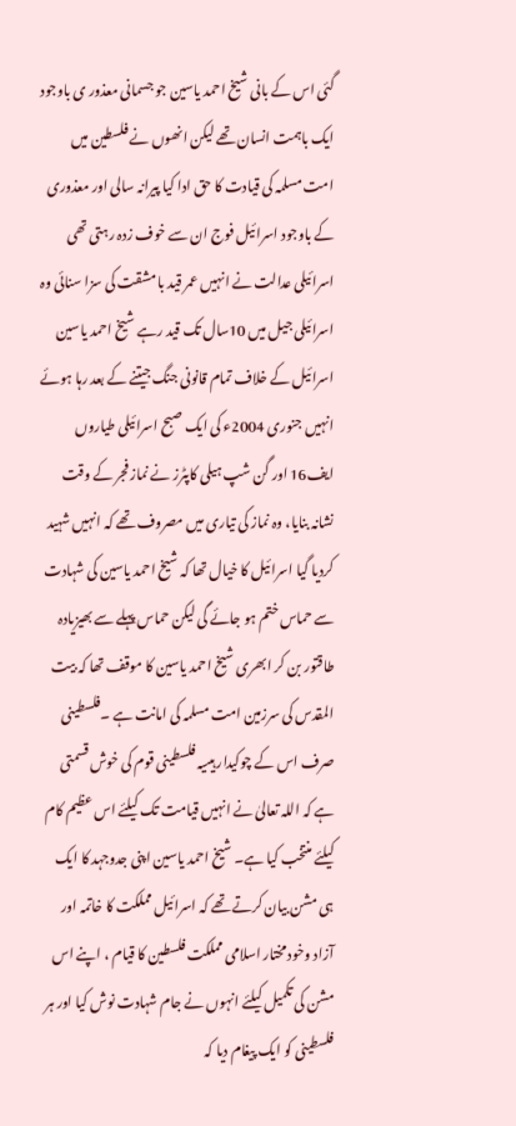گئی اس کے بانی شیخ احمد یاسین جو جسمانی معذور ی باوجود ایک باہمت انسان تھے لیکن انھوں نے فلسطین میں امت مسلمہ کی قیادت کا حق ادا کیا پیرانہ سالی اور معذوری کے باوجود اسرائیل فوج ان سے خوف زدہ رہتی تھی اسرائیلی عدالت نے انہیں عمر قید با مشقت کی سزا سنائی وہ اسرائیلی جیل میں 10سال تک قید رہے شیخ احمد یاسین اسرائیل کے خلاف تمام قانونی جنگ جیتنے کے بعد رہا ہوئے انہیں جنوری 2004ء کی ایک صبح اسرائیلی طیاروں ایف16 اور گن شپ ہیلی کاپٹرز نے نماز فجر کے وقت نشانہ بنایا، وہ نماز کی تیاری میں مصروف تھے کہ انہیں شہید کردیا گیا اسرائیل کا خیال تھا کہ شیخ احمد یاسین کی شہادت سے حماس ختم ہو جائے گی لیکن حماس پہلے سے بھیزیادہ طاقتور بن کر ابھری شیخ احمد یاسین کا موقف تھا کہ بیت المقدس کی سرزمین امت مسلمہ کی امانت ہے ۔فلسطینی صرف اس کے چوکیدار ہیںیہ فلسطینی قوم کی خوش قسمتی ہے کہ اللہ تعالیٰ نے انہیں قیامت تک کیلئے اس عظیم کام کیلئے منتخب کیا ہے۔ شیخ احمد یاسین اپنی جدوجہد کا ایک ہی مشن بیان کرتے تھے کہ اسرائیل مملکت کا خاتمہ اور آزاد وخود مختار اسلامی مملکت فلسطین کا قیام ، اپنے اس مشن کی تکمیل کیلئے انہوں نے جام شہادت نوش کیا اور ہر فلسطینی کو ایک پیغام دیا کہ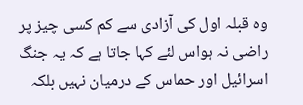وہ قبلہ اول کی آزادی سے کم کسی چیز پر راضی نہ ہواس لئے کہا جاتا ہے کہ یہ جنگ اسرائیل اور حماس کے درمیان نہیں بلکہ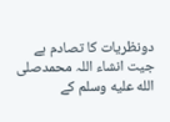دونظریات کا تصادم ہے جیت انشاء اللہ محمدصلى الله عليه وسلم کے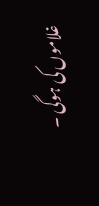غلاموں کی ہوگی ۔